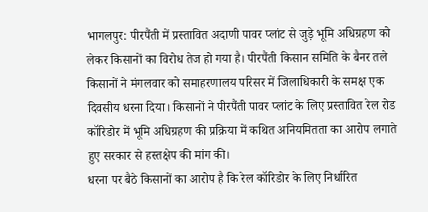भागलपुर: पीरपैंती में प्रस्तावित अदाणी पावर प्लांट से जुड़े भूमि अधिग्रहण को लेकर किसानों का विरोध तेज हो गया है। पीरपैंती किसान समिति के बैनर तले किसानों ने मंगलवार को समाहरणालय परिसर में जिलाधिकारी के समक्ष एक दिवसीय धरना दिया। किसानों ने पीरपैंती पावर प्लांट के लिए प्रस्तावित रेल रोड कॉरिडोर में भूमि अधिग्रहण की प्रक्रिया में कथित अनियमितता का आरोप लगाते हुए सरकार से हस्तक्षेप की मांग की।
धरना पर बैठे किसानों का आरोप है कि रेल कॉरिडोर के लिए निर्धारित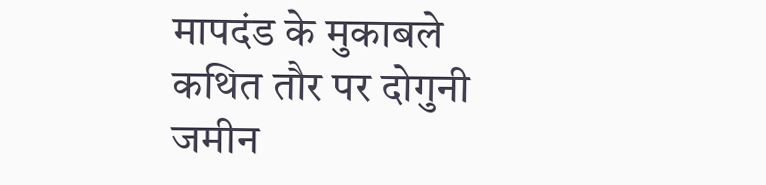मापदंड के मुकाबले कथित तौर पर दोगुनी जमीन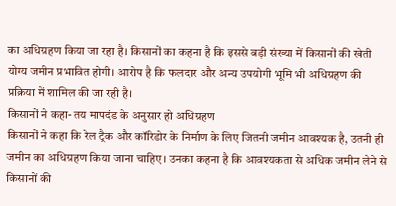का अधिग्रहण किया जा रहा है। किसानों का कहना है कि इससे बड़ी संख्या में किसानों की खेती योग्य जमीन प्रभावित होगी। आरोप है कि फलदार और अन्य उपयोगी भूमि भी अधिग्रहण की प्रक्रिया में शामिल की जा रही है।
किसानों ने कहा- तय मापदंड के अनुसार हो अधिग्रहण
किसानों ने कहा कि रेल ट्रैक और कॉरिडोर के निर्माण के लिए जितनी जमीन आवश्यक है, उतनी ही जमीन का अधिग्रहण किया जाना चाहिए। उनका कहना है कि आवश्यकता से अधिक जमीन लेने से किसानों की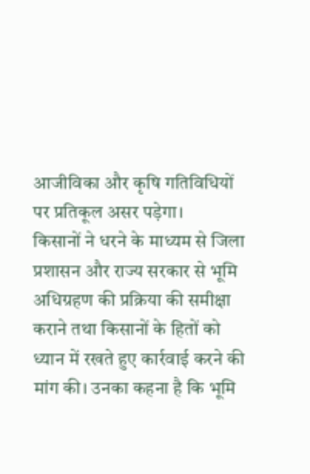आजीविका और कृषि गतिविधियों पर प्रतिकूल असर पड़ेगा।
किसानों ने धरने के माध्यम से जिला प्रशासन और राज्य सरकार से भूमि अधिग्रहण की प्रक्रिया की समीक्षा कराने तथा किसानों के हितों को ध्यान में रखते हुए कार्रवाई करने की मांग की। उनका कहना है कि भूमि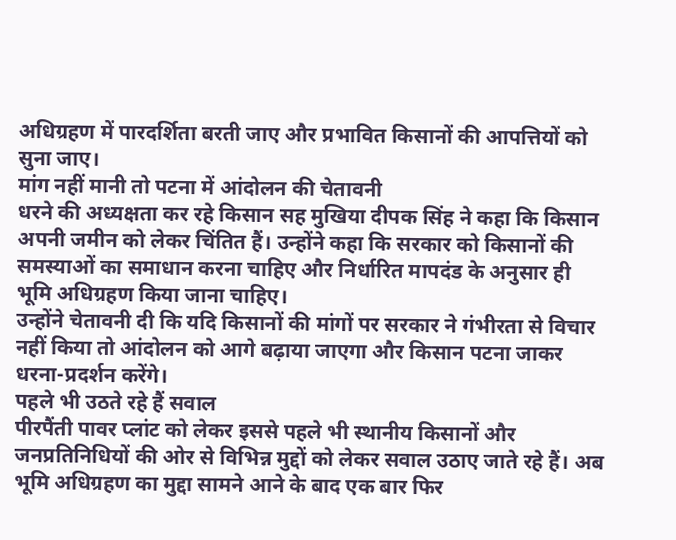अधिग्रहण में पारदर्शिता बरती जाए और प्रभावित किसानों की आपत्तियों को सुना जाए।
मांग नहीं मानी तो पटना में आंदोलन की चेतावनी
धरने की अध्यक्षता कर रहे किसान सह मुखिया दीपक सिंह ने कहा कि किसान अपनी जमीन को लेकर चिंतित हैं। उन्होंने कहा कि सरकार को किसानों की समस्याओं का समाधान करना चाहिए और निर्धारित मापदंड के अनुसार ही भूमि अधिग्रहण किया जाना चाहिए।
उन्होंने चेतावनी दी कि यदि किसानों की मांगों पर सरकार ने गंभीरता से विचार नहीं किया तो आंदोलन को आगे बढ़ाया जाएगा और किसान पटना जाकर धरना-प्रदर्शन करेंगे।
पहले भी उठते रहे हैं सवाल
पीरपैंती पावर प्लांट को लेकर इससे पहले भी स्थानीय किसानों और जनप्रतिनिधियों की ओर से विभिन्न मुद्दों को लेकर सवाल उठाए जाते रहे हैं। अब भूमि अधिग्रहण का मुद्दा सामने आने के बाद एक बार फिर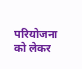परियोजना को लेकर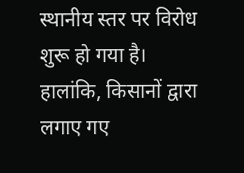स्थानीय स्तर पर विरोध शुरू हो गया है।
हालांकि, किसानों द्वारा लगाए गए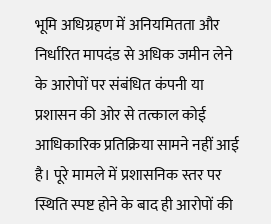भूमि अधिग्रहण में अनियमितता और निर्धारित मापदंड से अधिक जमीन लेने के आरोपों पर संबंधित कंपनी या प्रशासन की ओर से तत्काल कोई आधिकारिक प्रतिक्रिया सामने नहीं आई है। पूरे मामले में प्रशासनिक स्तर पर स्थिति स्पष्ट होने के बाद ही आरोपों की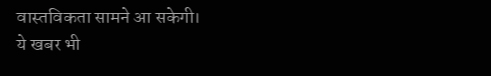वास्तविकता सामने आ सकेगी।
ये खबर भी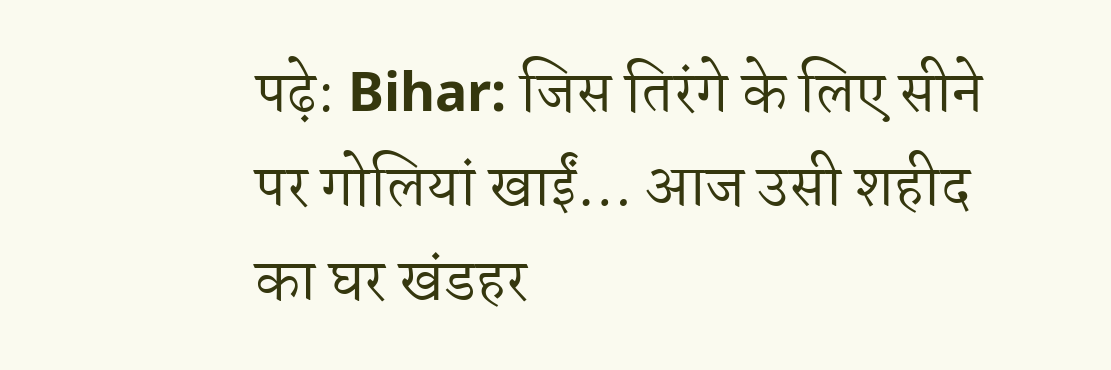पढ़े: Bihar: जिस तिरंगे के लिए सीने पर गोलियां खाईं… आज उसी शहीद का घर खंडहर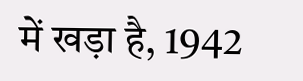में खड़ा है, 1942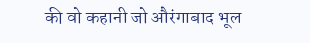की वो कहानी जो औरंगाबाद भूल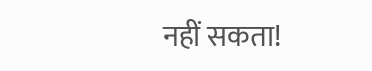नहीं सकता!